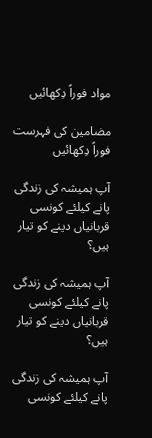مواد فوراً دِکھائیں

مضامین کی فہرست فوراً دِکھائیں

آپ ہمیشہ کی زندگی پانے کیلئے کونسی قربانیاں دینے کو تیار ہیں؟

آپ ہمیشہ کی زندگی پانے کیلئے کونسی قربانیاں دینے کو تیار ہیں؟

آپ ہمیشہ کی زندگی پانے کیلئے کونسی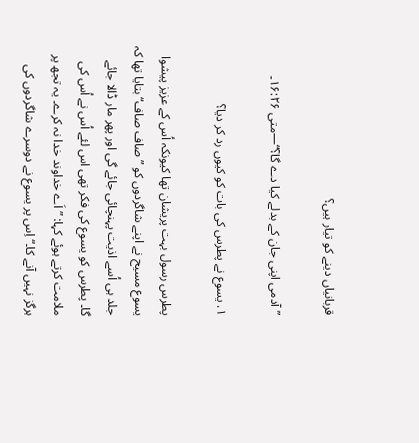قربانیاں دینے کو تیار ہیں؟

”آدمی اپنی جان کے بدلے کیا دے گا؟“—متی ۱۶:۲۶۔

۱. یسوع نے پطرس کی بات کو کیوں رد کر دیا؟

پطرس رسول بہت پریشان تھا کیونکہ اُس کے عزیز پیشوا یسوع مسیح نے اپنے شاگردوں کو ”صاف صاف“ بتایا تھا کہ جلد ہی اُسے اذیت پہنچائی جائے گی اور پھر مار ڈالا جائے گا۔ پطرس کو یسوع کی فکر تھی اس لئے اُس نے اُس کی ملامت کرتے ہوئے کہا: ”اَے خداوند خدا نہ کرے۔ یہ تجھ پر ہرگز نہیں آنے کا۔“ اِس پر یسوع نے دوسرے شاگردوں کی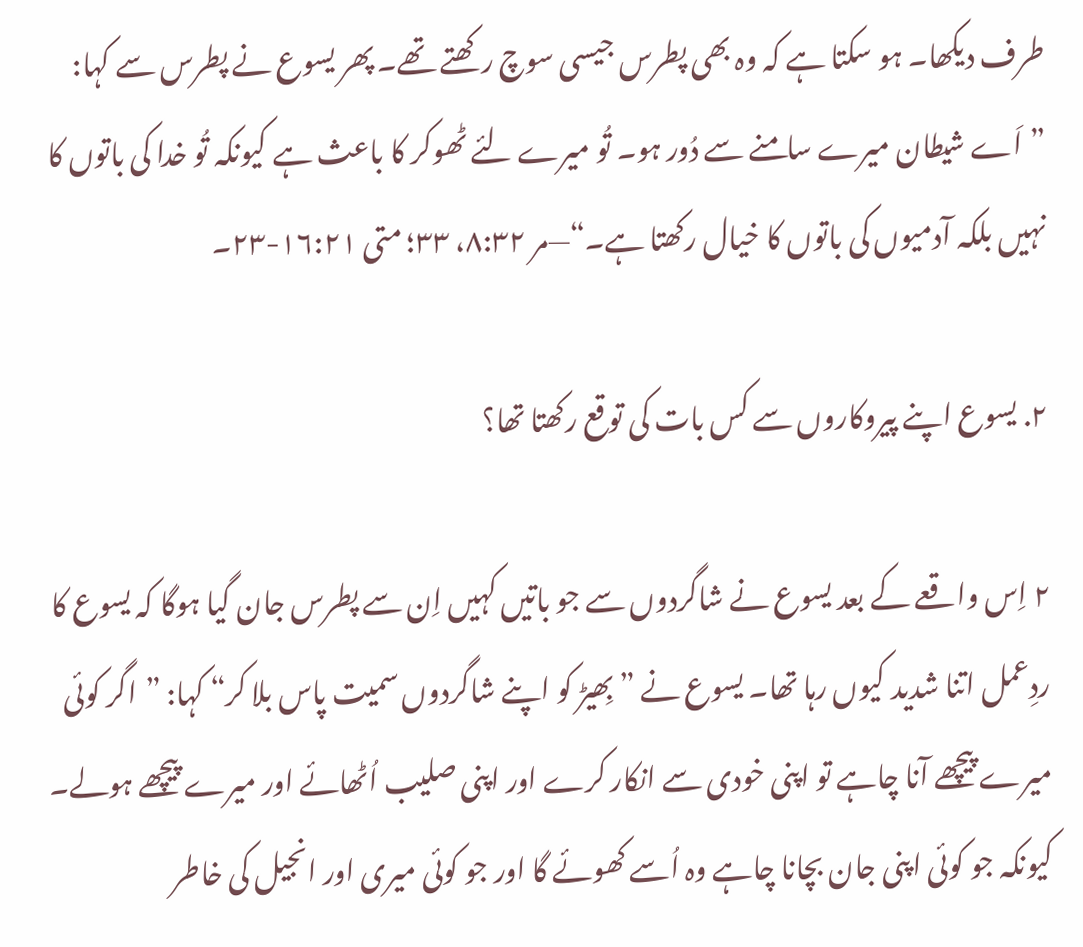طرف دیکھا۔ ہو سکتا ہے کہ وہ بھی پطرس جیسی سوچ رکھتے تھے۔ پھر یسوع نے پطرس سے کہا: ”اَے شیطان میرے سامنے سے دُور ہو۔ تُو میرے لئے ٹھوکر کا باعث ہے کیونکہ تُو خدا کی باتوں کا نہیں بلکہ آدمیوں کی باتوں کا خیال رکھتا ہے۔“—مر ۸:۳۲، ۳۳؛ متی ۱۶:۲۱-۲۳۔

۲. یسوع اپنے پیروکاروں سے کس بات کی توقع رکھتا تھا؟

۲ اِس واقعے کے بعد یسوع نے شاگردوں سے جو باتیں کہیں اِن سے پطرس جان گیا ہوگا کہ یسوع کا ردِعمل اتنا شدید کیوں رہا تھا۔ یسوع نے ”بِھیڑ کو اپنے شاگردوں سمیت پاس بلا کر“ کہا: ”اگر کوئی میرے پیچھے آنا چاہے تو اپنی خودی سے انکار کرے اور اپنی صلیب اُٹھائے اور میرے پیچھے ہولے۔ کیونکہ جو کوئی اپنی جان بچانا چاہے وہ اُسے کھوئے گا اور جو کوئی میری اور انجیل کی خاطر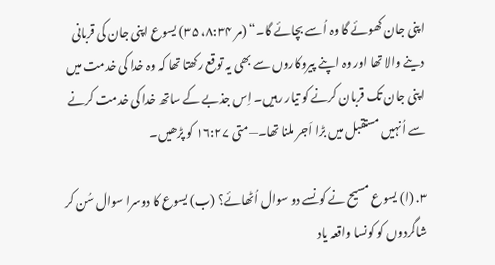اپنی جان کھوئے گا وہ اُسے بچائے گا۔“ (مر ۸:۳۴، ۳۵) یسوع اپنی جان کی قربانی دینے والا تھا اور وہ اپنے پیروکاروں سے بھی یہ توقع رکھتا تھا کہ وہ خدا کی خدمت میں اپنی جان تک قربان کرنے کو تیار رہیں۔ اِس جذبے کے ساتھ خدا کی خدمت کرنے سے اُنہیں مستقبل میں بڑا اَجر ملنا تھا۔—متی ۱۶:۲۷ کو پڑھیں۔

۳. (ا) یسوع مسیح نے کونسے دو سوال اُٹھائے؟ (ب) یسوع کا دوسرا سوال سُن کر شاگردوں کو کونسا واقعہ یاد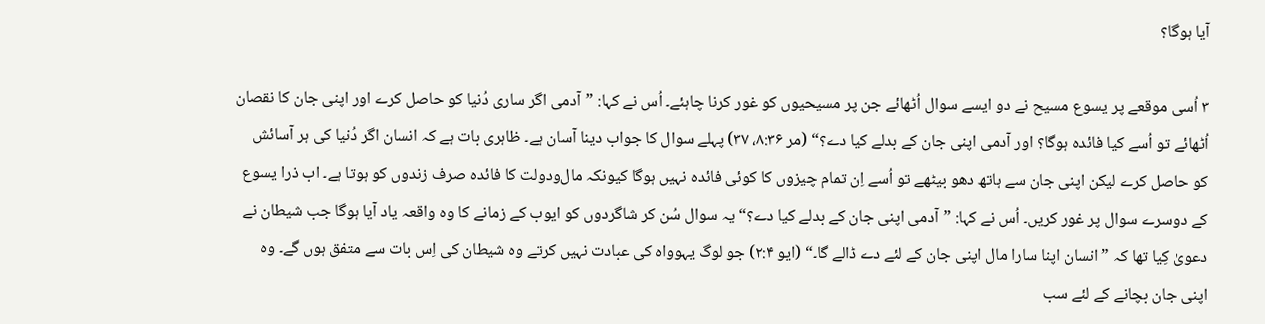آیا ہوگا؟

۳ اُسی موقعے پر یسوع مسیح نے دو ایسے سوال اُٹھائے جن پر مسیحیوں کو غور کرنا چاہئے۔ اُس نے کہا: ”آدمی اگر ساری دُنیا کو حاصل کرے اور اپنی جان کا نقصان اُٹھائے تو اُسے کیا فائدہ ہوگا؟ اور آدمی اپنی جان کے بدلے کیا دے؟“ (مر ۸:۳۶، ۳۷) پہلے سوال کا جواب دینا آسان ہے۔ ظاہری بات ہے کہ انسان اگر دُنیا کی ہر آسائش کو حاصل کرے لیکن اپنی جان سے ہاتھ دھو بیٹھے تو اُسے اِن تمام چیزوں کا کوئی فائدہ نہیں ہوگا کیونکہ مال‌ودولت کا فائدہ صرف زندوں کو ہوتا ہے۔ اب ذرا یسوع کے دوسرے سوال پر غور کریں۔ اُس نے کہا: ”آدمی اپنی جان کے بدلے کیا دے؟“ یہ سوال سُن کر شاگردوں کو ایوب کے زمانے کا وہ واقعہ یاد آیا ہوگا جب شیطان نے دعویٰ کِیا تھا کہ ”انسان اپنا سارا مال اپنی جان کے لئے دے ڈالے گا۔“ (ایو ۲:۴) جو لوگ یہوواہ کی عبادت نہیں کرتے وہ شیطان کی اِس بات سے متفق ہوں گے۔ وہ اپنی جان بچانے کے لئے سب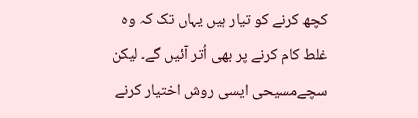کچھ کرنے کو تیار ہیں یہاں تک کہ وہ غلط کام کرنے پر بھی اُتر آئیں گے۔ لیکن سچےمسیحی ایسی روش اختیار کرنے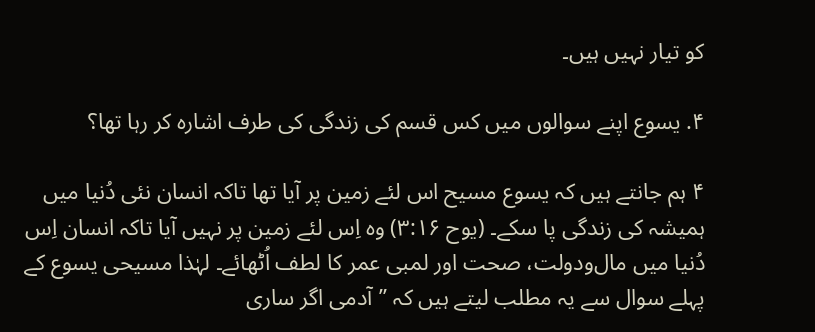کو تیار نہیں ہیں۔

۴. یسوع اپنے سوالوں میں کس قسم کی زندگی کی طرف اشارہ کر رہا تھا؟

۴ ہم جانتے ہیں کہ یسوع مسیح اس لئے زمین پر آیا تھا تاکہ انسان نئی دُنیا میں ہمیشہ کی زندگی پا سکے۔ (یوح ۳:۱۶) وہ اِس لئے زمین پر نہیں آیا تاکہ انسان اِس دُنیا میں مال‌ودولت، صحت اور لمبی عمر کا لطف اُٹھائے۔ لہٰذا مسیحی یسوع کے پہلے سوال سے یہ مطلب لیتے ہیں کہ ”آدمی اگر ساری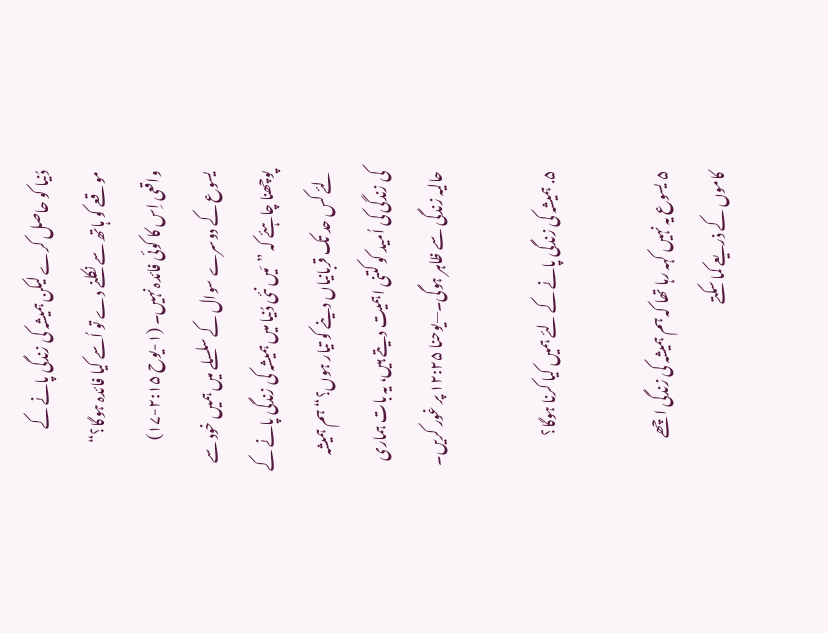دُنیا کو حاصل کرے لیکن ہمیشہ کی زندگی پانے کے موقعے کو ہاتھ سے نکلنے دے تو اُسے کیا فائدہ ہوگا؟“ واقعی اِس کا کوئی فائدہ نہیں۔ (۱-یوح ۲:۱۵-۱۷) یسوع کے دوسرے سوال کے سلسلے میں ہمیں خود سے پوچھنا چاہئے کہ ”مَیں نئی دُنیا میں ہمیشہ کی زندگی پانے کے لئے کس حد تک قربانیاں دینے کو تیار ہوں؟“ ہم ہمیشہ کی زندگی کی اُمید کو کتنی اہمیت دیتے ہیں، یہ بات ہماری حالیہ زندگی سے ظاہر ہوگی۔—یوحنا ۱۲:۲۵ پر غور کریں۔

۵. ہمیشہ کی زندگی پانے کے لئے ہمیں کیا کرنا ہوگا؟

۵ یسوع یہ نہیں کہہ رہا تھا کہ ہم ہمیشہ کی زندگی اچھے کاموں کے ذریعے کما سکتے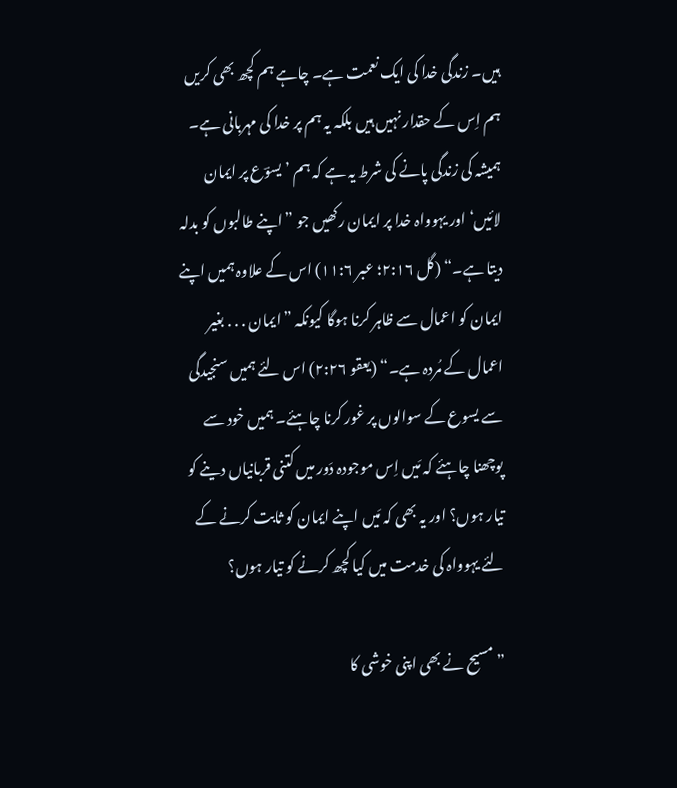ہیں۔ زندگی خدا کی ایک نعمت ہے۔ چاہے ہم کچھ بھی کریں ہم اِس کے حقدار نہیں ہیں بلکہ یہ ہم پر خدا کی مہربانی ہے۔ ہمیشہ کی زندگی پانے کی شرط یہ ہے کہ ہم ’یسوؔع پر ایمان لائیں‘ اور یہوواہ خدا پر ایمان رکھیں جو ”اپنے طالبوں کو بدلہ دیتا ہے۔“ (گل ۲:۱۶؛ عبر ۱۱:۶) اس کے علاوہ ہمیں اپنے ایمان کو اعمال سے ظاہر کرنا ہوگا کیونکہ ”ایمان . . . بغیر اعمال کے مُردہ ہے۔“ (یعقو ۲:۲۶) اس لئے ہمیں سنجیدگی سے یسوع کے سوالوں پر غور کرنا چاہئے۔ ہمیں خود سے پوچھنا چاہئے کہ مَیں اِس موجودہ دَور میں کتنی قربانیاں دینے کو تیار ہوں؟ اور یہ بھی کہ مَیں اپنے ایمان کو ثابت کرنے کے لئے یہوواہ کی خدمت میں کیا کچھ کرنے کو تیار ہوں؟

”مسیح نے بھی اپنی خوشی کا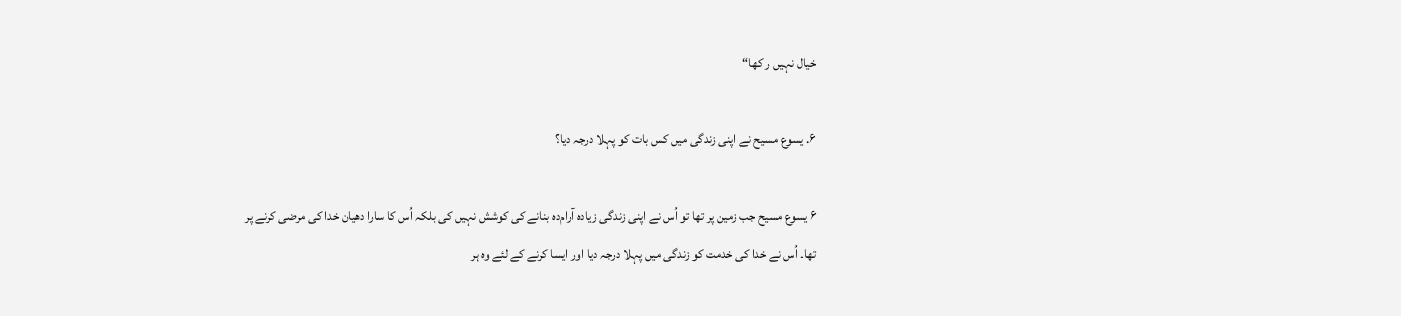خیال نہیں ر کھا“

۶. یسوع مسیح نے اپنی زندگی میں کس بات کو پہلا درجہ دیا؟

۶ یسوع مسیح جب زمین پر تھا تو اُس نے اپنی زندگی زیادہ آرام‌دہ بنانے کی کوشش نہیں کی بلکہ اُس کا سارا دھیان خدا کی مرضی کرنے پر تھا۔ اُس نے خدا کی خدمت کو زندگی میں پہلا درجہ دیا اور ایسا کرنے کے لئے وہ ہر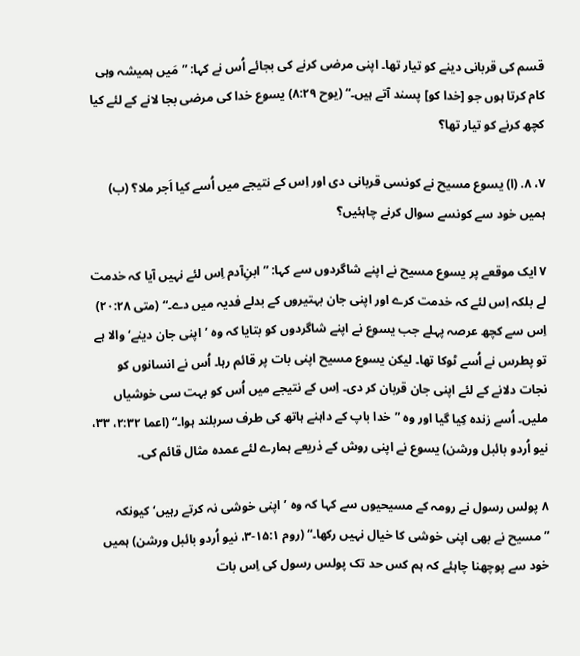قسم کی قربانی دینے کو تیار تھا۔ اپنی مرضی کرنے کی بجائے اُس نے کہا: ”مَیں ہمیشہ وہی کام کرتا ہوں جو [خدا کو] پسند آتے ہیں۔“ (یوح ۸:۲۹) یسوع خدا کی مرضی بجا لانے کے لئے کیا کچھ کرنے کو تیار تھا؟

۷، ۸. (ا) یسوع مسیح نے کونسی قربانی دی اور اِس کے نتیجے میں اُسے کیا اَجر ملا؟ (ب) ہمیں خود سے کونسے سوال کرنے چاہئیں؟

۷ ایک موقعے پر یسوع مسیح نے اپنے شاگردوں سے کہا: ”ابنِ‌آدم اِس لئے نہیں آیا کہ خدمت لے بلکہ اِس لئے کہ خدمت کرے اور اپنی جان بہتیروں کے بدلے فدیہ میں دے۔“ (متی ۲۰:۲۸) اِس سے کچھ عرصہ پہلے جب یسوع نے اپنے شاگردوں کو بتایا کہ وہ ’اپنی جان دینے‘ والا ہے تو پطرس نے اُسے ٹوکا تھا۔ لیکن یسوع مسیح اپنی بات پر قائم رہا۔ اُس نے انسانوں کو نجات دلانے کے لئے اپنی جان قربان کر دی۔ اِس کے نتیجے میں اُس کو بہت سی خوشیاں ملیں۔ اُسے زندہ کِیا گیا اور وہ ”خدا باپ کے داہنے ہاتھ کی طرف سربلند ہوا۔“ (اعما ۲:۳۲، ۳۳، نیو اُردو بائبل ورشن) یسوع نے اپنی روش کے ذریعے ہمارے لئے عمدہ مثال قائم کی۔

۸ پولس رسول نے رومہ کے مسیحیوں سے کہا کہ وہ ’اپنی خوشی نہ کرتے رہیں‘ کیونکہ ”مسیح نے بھی اپنی خوشی کا خیال نہیں رکھا۔“ (روم ۱۵:۱-۳، نیو اُردو بائبل ورشن) ہمیں خود سے پوچھنا چاہئے کہ ہم کس حد تک پولس رسول کی اِس بات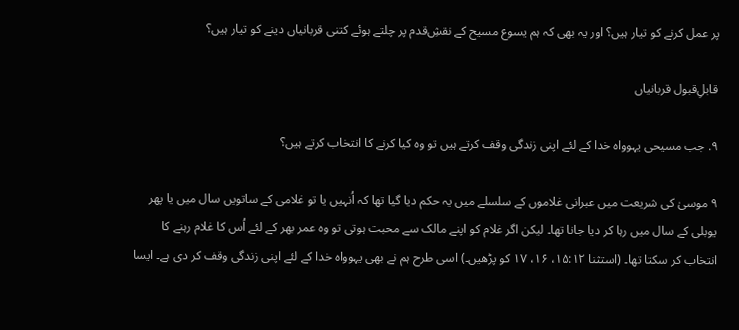پر عمل کرنے کو تیار ہیں؟ اور یہ بھی کہ ہم یسوع مسیح کے نقشِ‌قدم پر چلتے ہوئے کتنی قربانیاں دینے کو تیار ہیں؟

قابلِ‌قبول قربانیاں

۹. جب مسیحی یہوواہ خدا کے لئے اپنی زندگی وقف کرتے ہیں تو وہ کیا کرنے کا انتخاب کرتے ہیں؟

۹ موسیٰ کی شریعت میں عبرانی غلاموں کے سلسلے میں یہ حکم دیا گیا تھا کہ اُنہیں یا تو غلامی کے ساتویں سال میں یا پھر یوبلی کے سال میں رہا کر دیا جانا تھا۔ لیکن اگر غلام کو اپنے مالک سے محبت ہوتی تو وہ عمر بھر کے لئے اُس کا غلام رہنے کا انتخاب کر سکتا تھا۔ (استثنا ۱۵:۱۲، ۱۶، ۱۷ کو پڑھیں۔) اسی طرح ہم نے بھی یہوواہ خدا کے لئے اپنی زندگی وقف کر دی ہے۔ ایسا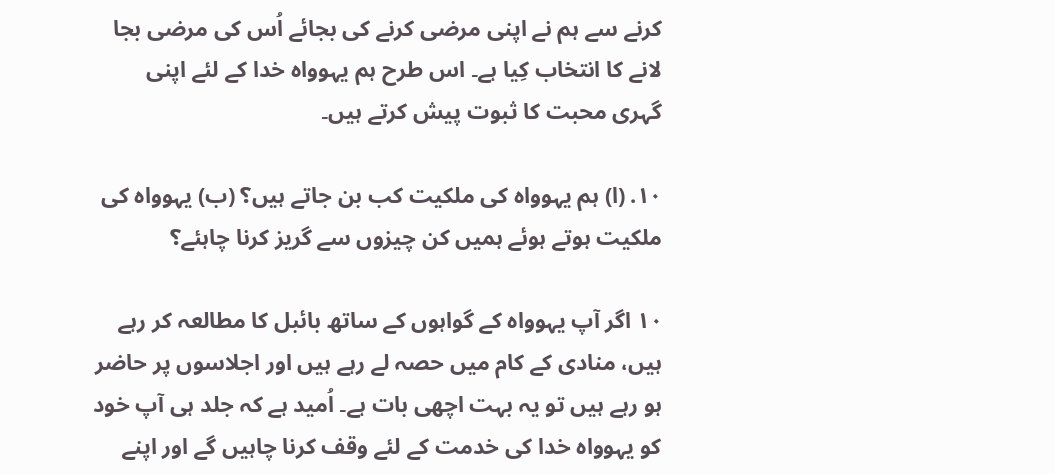کرنے سے ہم نے اپنی مرضی کرنے کی بجائے اُس کی مرضی بجا لانے کا انتخاب کِیا ہے۔ اس طرح ہم یہوواہ خدا کے لئے اپنی گہری محبت کا ثبوت پیش کرتے ہیں۔

۱۰. (ا) ہم یہوواہ کی ملکیت کب بن جاتے ہیں؟ (ب) یہوواہ کی ملکیت ہوتے ہوئے ہمیں کن چیزوں سے گریز کرنا چاہئے؟

۱۰ اگر آپ یہوواہ کے گواہوں کے ساتھ بائبل کا مطالعہ کر رہے ہیں، منادی کے کام میں حصہ لے رہے ہیں اور اجلاسوں پر حاضر ہو رہے ہیں تو یہ بہت اچھی بات ہے۔ اُمید ہے کہ جلد ہی آپ خود کو یہوواہ خدا کی خدمت کے لئے وقف کرنا چاہیں گے اور اپنے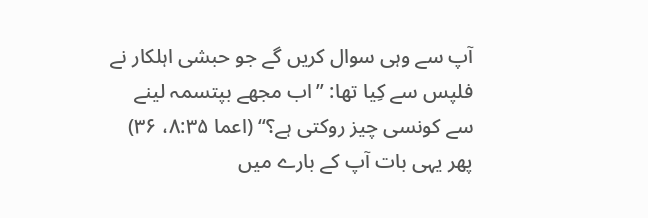آپ سے وہی سوال کریں گے جو حبشی اہلکار نے فلپس سے کِیا تھا: ”اب مجھے بپتسمہ لینے سے کونسی چیز روکتی ہے؟“ (اعما ۸:۳۵، ۳۶) پھر یہی بات آپ کے بارے میں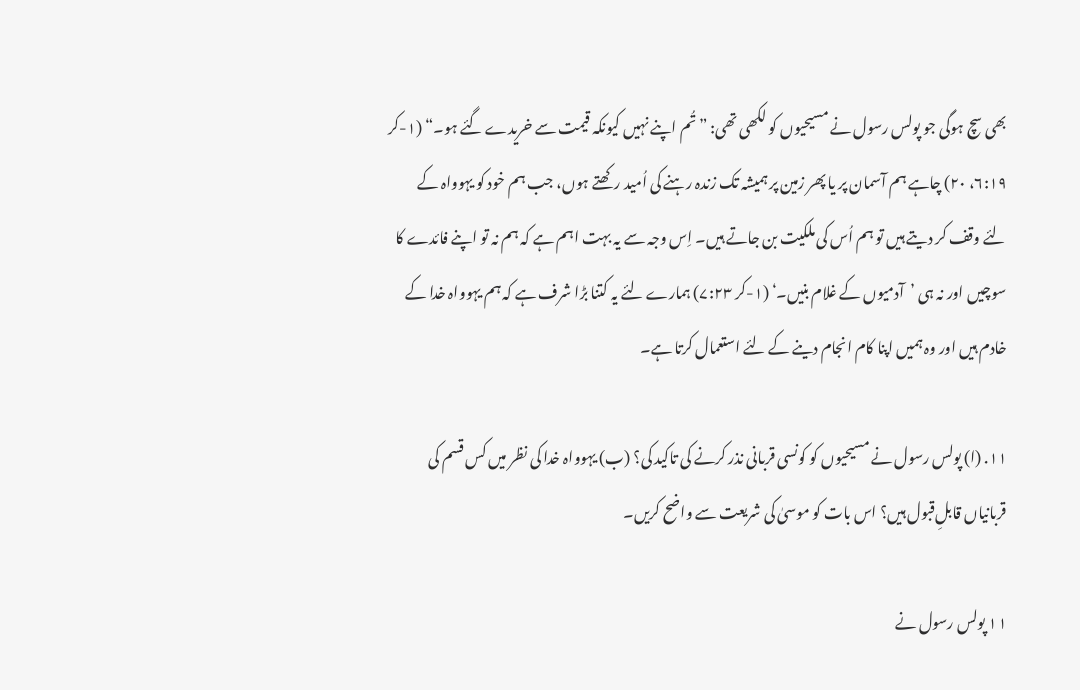بھی سچ ہوگی جو پولس رسول نے مسیحیوں کو لکھی تھی: ”تُم اپنے نہیں کیونکہ قیمت سے خریدے گئے ہو۔“ (۱-کر ۶:۱۹، ۲۰) چاہے ہم آسمان پر یا پھر زمین پر ہمیشہ تک زندہ رہنے کی اُمید رکھتے ہوں، جب ہم خود کو یہوواہ کے لئے وقف کر دیتے ہیں تو ہم اُس کی ملکیت بن جاتے ہیں۔ اِس وجہ سے یہ بہت اہم ہے کہ ہم نہ تو اپنے فائدے کا سوچیں اور نہ ہی ’آدمیوں کے غلام بنیں۔‘ (۱-کر ۷:۲۳) ہمارے لئے یہ کتنا بڑا شرف ہے کہ ہم یہوواہ خدا کے خادم ہیں اور وہ ہمیں اپنا کام انجام دینے کے لئے استعمال کرتا ہے۔

۱۱. (ا) پولس رسول نے مسیحیوں کو کونسی قربانی نذر کرنے کی تاکید کی؟ (ب) یہوواہ خدا کی نظر میں کس قسم کی قربانیاں قابلِ‌قبول ہیں؟ اس بات کو موسیٰ کی شریعت سے واضح کریں۔

۱۱ پولس رسول نے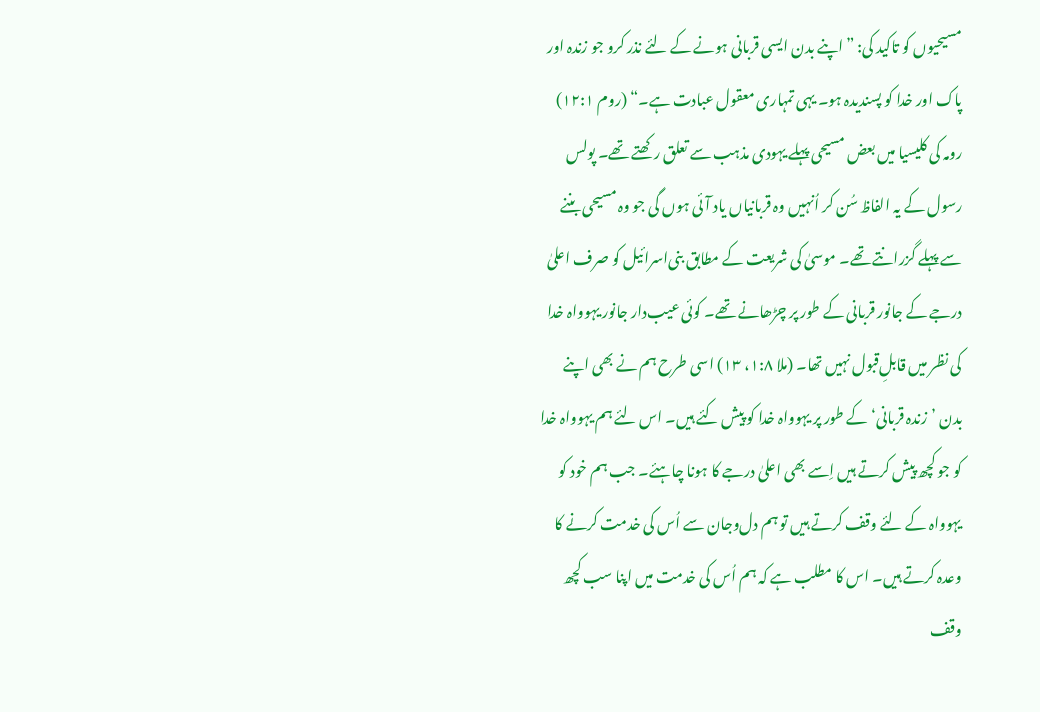مسیحیوں کو تاکید کی: ”اپنے بدن ایسی قربانی ہونے کے لئے نذر کرو جو زندہ اور پاک اور خدا کو پسندیدہ ہو۔ یہی تمہاری معقول عبادت ہے۔“ (روم ۱۲:۱) رومہ کی کلیسیا میں بعض مسیحی پہلے یہودی مذہب سے تعلق رکھتے تھے۔ پولس رسول کے یہ الفاظ سُن کر اُنہیں وہ قربانیاں یاد آئی ہوں گی جو وہ مسیحی بننے سے پہلے گزرانتے تھے۔ موسیٰ کی شریعت کے مطابق بنی‌اسرائیل کو صرف اعلیٰ درجے کے جانور قربانی کے طور پر چڑھانے تھے۔ کوئی عیب‌دار جانور یہوواہ خدا کی نظر میں قابلِ‌قبول نہیں تھا۔ (ملا ۱:۸، ۱۳) اسی طرح ہم نے بھی اپنے بدن ’زندہ قربانی‘ کے طور پر یہوواہ خدا کو پیش کئے ہیں۔ اس لئے ہم یہوواہ خدا کو جو کچھ پیش کرتے ہیں اِسے بھی اعلیٰ درجے کا ہونا چاہئے۔ جب ہم خود کو یہوواہ کے لئے وقف کرتے ہیں تو ہم دل‌وجان سے اُس کی خدمت کرنے کا وعدہ کرتے ہیں۔ اس کا مطلب ہے کہ ہم اُس کی خدمت میں اپنا سب کچھ وقف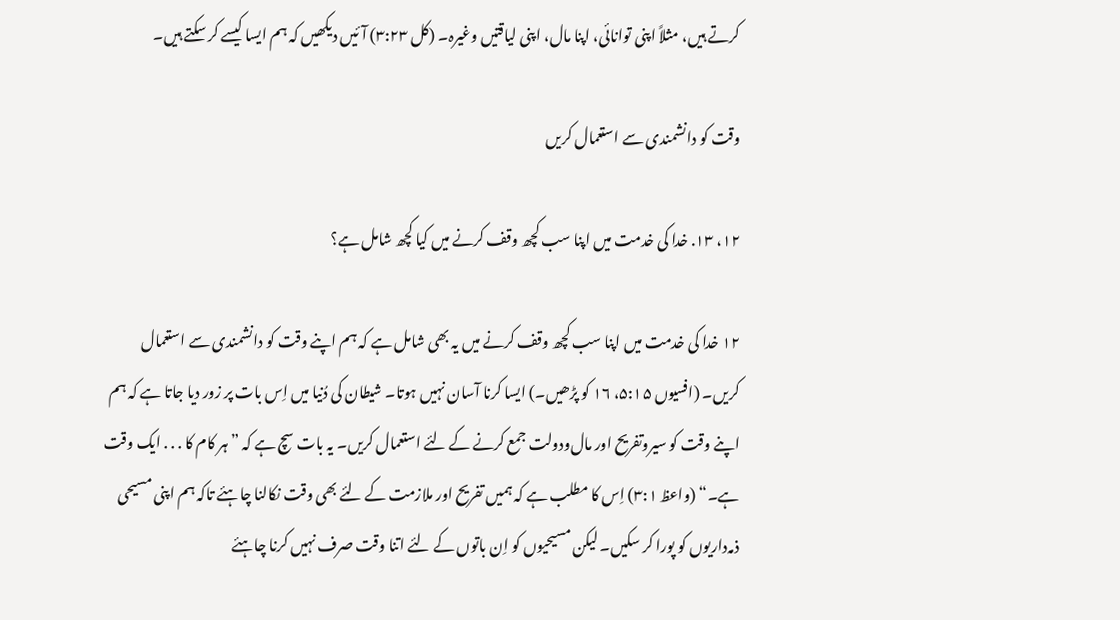کرتے ہیں، مثلاً اپنی توانائی، اپنا مال، اپنی لیاقتیں وغیرہ۔ (کل ۳:۲۳) آئیں دیکھیں کہ ہم ایسا کیسے کر سکتے ہیں۔

وقت کو دانشمندی سے استعمال کریں

۱۲، ۱۳. خدا کی خدمت میں اپنا سب کچھ وقف کرنے میں کیا کچھ شامل ہے؟

۱۲ خدا کی خدمت میں اپنا سب کچھ وقف کرنے میں یہ بھی شامل ہے کہ ہم اپنے وقت کو دانشمندی سے استعمال کریں۔ (افسیوں ۵:۱۵، ۱۶ کو پڑھیں۔) ایسا کرنا آسان نہیں ہوتا۔ شیطان کی دُنیا میں اِس بات پر زور دیا جاتا ہے کہ ہم اپنے وقت کو سیروتفریح اور مال‌ودولت جمع کرنے کے لئے استعمال کریں۔ یہ بات سچ ہے کہ ”ہر کام کا . . . ایک وقت ہے۔“ (واعظ ۳:۱) اِس کا مطلب ہے کہ ہمیں تفریح اور ملازمت کے لئے بھی وقت نکالنا چاہئے تاکہ ہم اپنی مسیحی ذمہ‌داریوں کو پورا کر سکیں۔ لیکن مسیحیوں کو اِن باتوں کے لئے اتنا وقت صرف نہیں کرنا چاہئے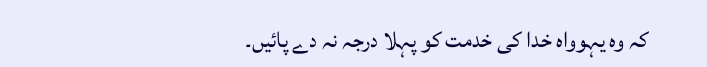کہ وہ یہوواہ خدا کی خدمت کو پہلا درجہ نہ دے پائیں۔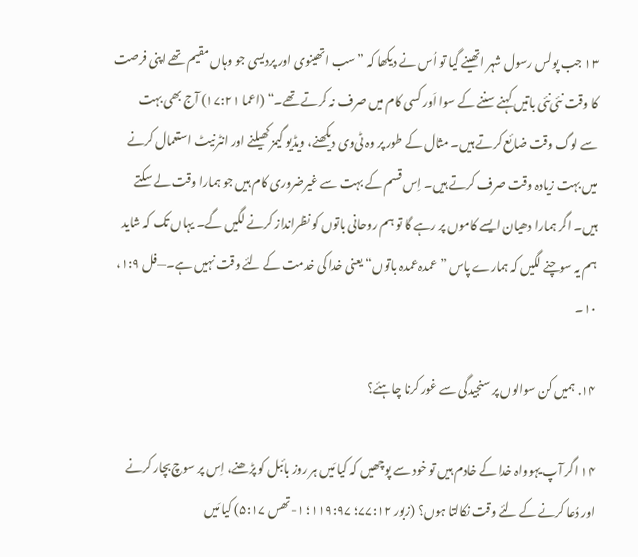۱۳ جب پولس رسول شہر اتھینے گیا تو اُس نے دیکھا کہ ”سب اتھینوی اور پردیسی جو وہاں مقیم تھے اپنی فرصت کا وقت نئی‌نئی باتیں کہنے سننے کے سوا اَور کسی کام میں صرف نہ کرتے تھے۔“ (اعما ۱۷:۲۱) آج بھی بہت سے لوگ وقت ضائع کرتے ہیں۔ مثال کے طور پر وہ ٹی‌وی دیکھنے، ویڈیو گیمز کھیلنے اور انٹرنیٹ استعمال کرنے میں بہت زیادہ وقت صرف کرتے ہیں۔ اِس قسم کے بہت سے غیرضروری کام ہیں جو ہمارا وقت لے سکتے ہیں۔ اگر ہمارا دھیان ایسے کاموں پر رہے گا تو ہم روحانی باتوں کو نظرانداز کرنے لگیں گے۔ یہاں تک کہ شاید ہم یہ سوچنے لگیں کہ ہمارے پاس ”عمدہ‌عمدہ باتوں“ یعنی خدا کی خدمت کے لئے وقت نہیں ہے۔—فل ۱:۹، ۱۰۔

۱۴. ہمیں کن سوالوں پر سنجیدگی سے غور کرنا چاہئے؟

۱۴ اگر آپ یہوواہ خدا کے خادم ہیں تو خود سے پوچھیں کہ کیا مَیں ہر روز بائبل کو پڑھنے، اِس پر سوچ‌بچار کرنے اور دُعا کرنے کے لئے وقت نکالتا ہوں؟ (زبور ۷۷:۱۲؛ ۱۱۹:۹۷؛ ۱-تھس ۵:۱۷) کیا مَیں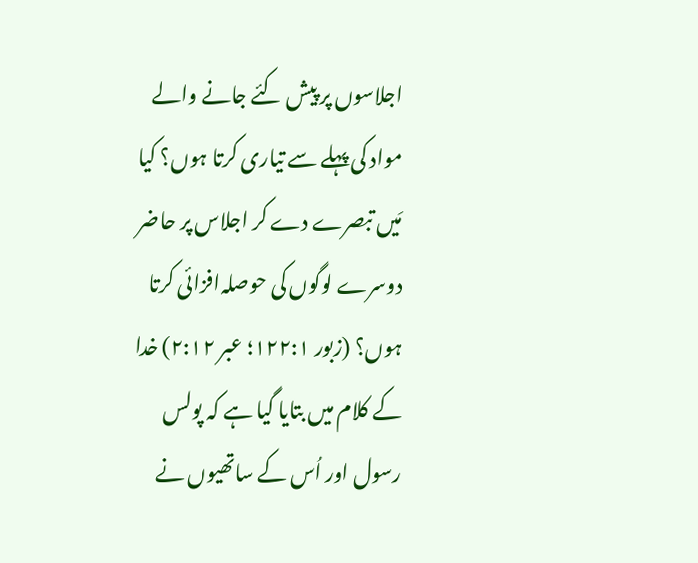اجلاسوں پر پیش کئے جانے والے مواد کی پہلے سے تیاری کرتا ہوں؟ کیا مَیں تبصرے دے کر اجلاس پر حاضر دوسرے لوگوں کی حوصلہ‌افزائی کرتا ہوں؟ (زبور ۱۲۲:۱؛ عبر ۲:۱۲) خدا کے کلام میں بتایا گیا ہے کہ پولس رسول اور اُس کے ساتھیوں نے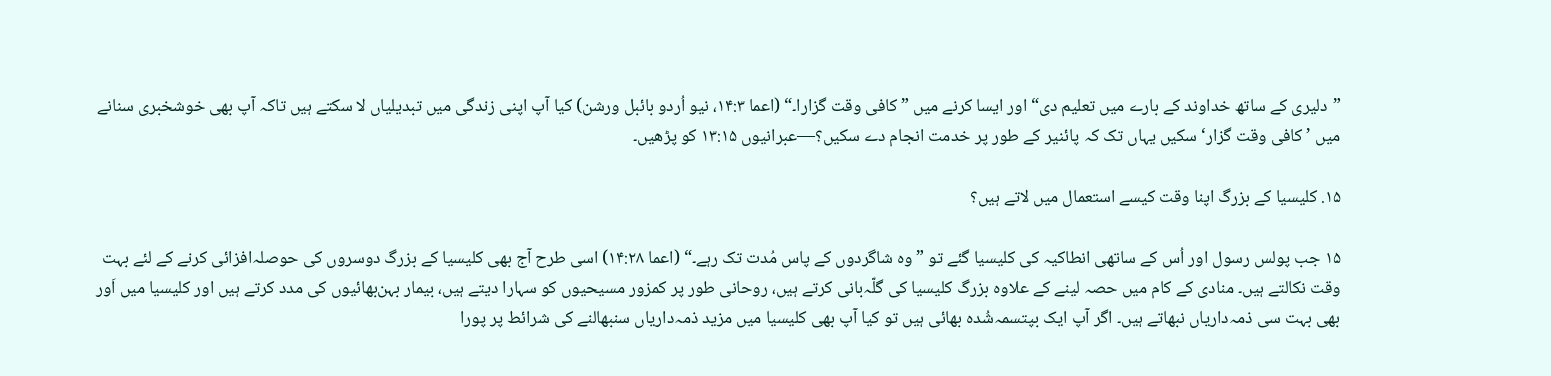”دلیری کے ساتھ خداوند کے بارے میں تعلیم دی“ اور ایسا کرنے میں ”کافی وقت گزارا۔“ (اعما ۱۴:۳، نیو اُردو بائبل ورشن) کیا آپ اپنی زندگی میں تبدیلیاں لا سکتے ہیں تاکہ آپ بھی خوشخبری سنانے میں ’کافی وقت گزار‘ سکیں یہاں تک کہ پائنیر کے طور پر خدمت انجام دے سکیں؟—عبرانیوں ۱۳:۱۵ کو پڑھیں۔

۱۵. کلیسیا کے بزرگ اپنا وقت کیسے استعمال میں لاتے ہیں؟

۱۵ جب پولس رسول اور اُس کے ساتھی انطاکیہ کی کلیسیا گئے تو ”وہ شاگردوں کے پاس مُدت تک رہے۔“ (اعما ۱۴:۲۸) اسی طرح آج بھی کلیسیا کے بزرگ دوسروں کی حوصلہ‌افزائی کرنے کے لئے بہت وقت نکالتے ہیں۔ منادی کے کام میں حصہ لینے کے علاوہ بزرگ کلیسیا کی گلّہ‌بانی کرتے ہیں، روحانی طور پر کمزور مسیحیوں کو سہارا دیتے ہیں، بیمار بہن‌بھائیوں کی مدد کرتے ہیں اور کلیسیا میں اَور بھی بہت سی ذمہ‌داریاں نبھاتے ہیں۔ اگر آپ ایک بپتسمہ‌شُدہ بھائی ہیں تو کیا آپ بھی کلیسیا میں مزید ذمہ‌داریاں سنبھالنے کی شرائط پر پورا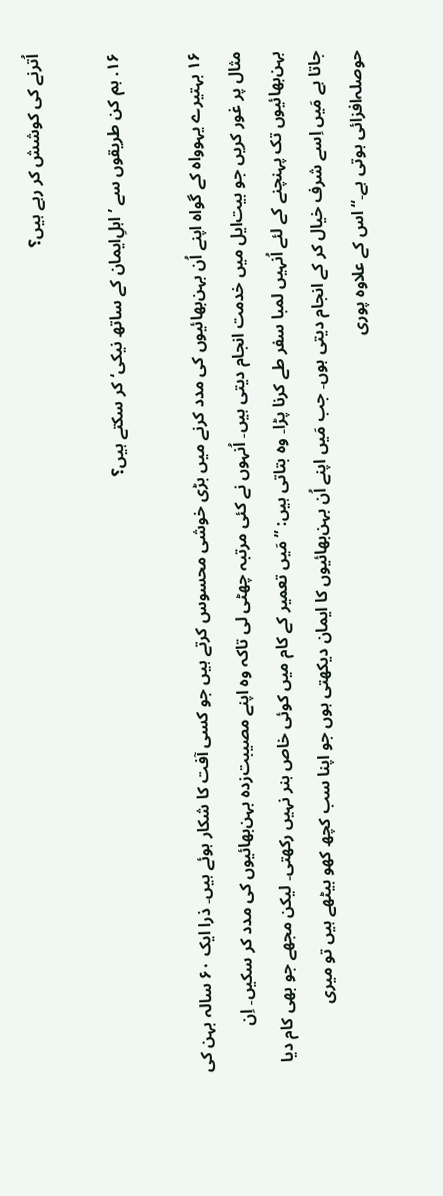اُترنے کی کوشش کر رہے ہیں؟

۱۶. ہم کن طریقوں سے ’اہلِ‌ایمان کے ساتھ نیکی‘کر سکتے ہیں؟

۱۶ بہتیرے یہوواہ کے گواہ اپنے اُن بہن‌بھائیوں کی مدد کرنے میں بڑی خوشی محسوس کرتے ہیں جو کسی آفت کا شکار ہوئے ہیں۔ ذرا ایک ۶۰ سالہ بہن کی مثال پر غور کریں جو بیت‌ایل میں خدمت انجام دیتی ہیں۔ اُنہوں نے کئی مرتبہ چھٹی لی تاکہ وہ اپنے مصیبت‌زدہ بہن‌بھائیوں کی مدد کر سکیں۔ اِن بہن‌بھائیوں تک پہنچنے کے لئے اُنہیں لمبا سفر طے کرنا پڑا۔ وہ بتاتی ہیں: ”مَیں تعمیر کے کام میں کوئی خاص ہنر نہیں رکھتی۔ لیکن مجھے جو بھی کام دیا جاتا ہے مَیں اِسے شرف خیال کر کے انجام دیتی ہوں۔ جب مَیں اپنے اُن بہن‌بھائیوں کا ایمان دیکھتی ہوں جو اپنا سب کچھ کھو بیٹھے ہیں تو میری حوصلہ‌افزائی ہوتی ہے۔“ اس کے علاوہ پوری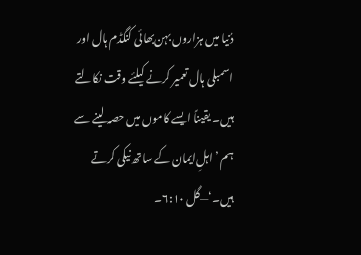دُنیا میں ہزاروں بہن‌بھائی کنگڈم ہال اور اسمبلی ہال تعمیر کرنے کیلئے وقت نکالتے ہیں۔ یقیناً ایسے کاموں میں حصہ لینے سے ہم ’اہلِ‌ایمان کے ساتھ نیکی کرتے ہیں۔‘—گل ۶:۱۰۔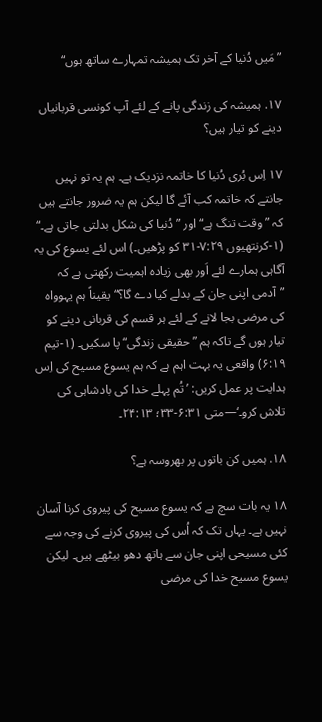”مَیں دُنیا کے آخر تک ہمیشہ تمہارے ساتھ ہوں“

۱۷. ہمیشہ کی زندگی پانے کے لئے آپ کونسی قربانیاں دینے کو تیار ہیں؟

۱۷ اِس بُری دُنیا کا خاتمہ نزدیک ہے۔ ہم یہ تو نہیں جانتے کہ خاتمہ کب آئے گا لیکن ہم یہ ضرور جانتے ہیں کہ ”وقت تنگ ہے“ اور ”دُنیا کی شکل بدلتی جاتی ہے۔“ (۱-کرنتھیوں ۷:۲۹-۳۱ کو پڑھیں۔) اس لئے یسوع کی یہ آگاہی ہمارے لئے اَور بھی زیادہ اہمیت رکھتی ہے کہ ”آدمی اپنی جان کے بدلے کیا دے گا؟“ یقیناً ہم یہوواہ کی مرضی بجا لانے کے لئے ہر قسم کی قربانی دینے کو تیار ہوں گے تاکہ ہم ”حقیقی زندگی“ پا سکیں۔ (۱-تیم ۶:۱۹) واقعی یہ بہت اہم ہے کہ ہم یسوع مسیح کی اِس ہدایت پر عمل کریں: ’تُم پہلے خدا کی بادشاہی کی تلاش کرو۔‘—متی ۶:۳۱-۳۳؛ ۲۴:۱۳۔

۱۸. ہمیں کن باتوں پر بھروسہ ہے؟

۱۸ یہ بات سچ ہے کہ یسوع مسیح کی پیروی کرنا آسان نہیں ہے۔ یہاں تک کہ اُس کی پیروی کرنے کی وجہ سے کئی مسیحی اپنی جان سے ہاتھ دھو بیٹھے ہیں۔ لیکن یسوع مسیح خدا کی مرضی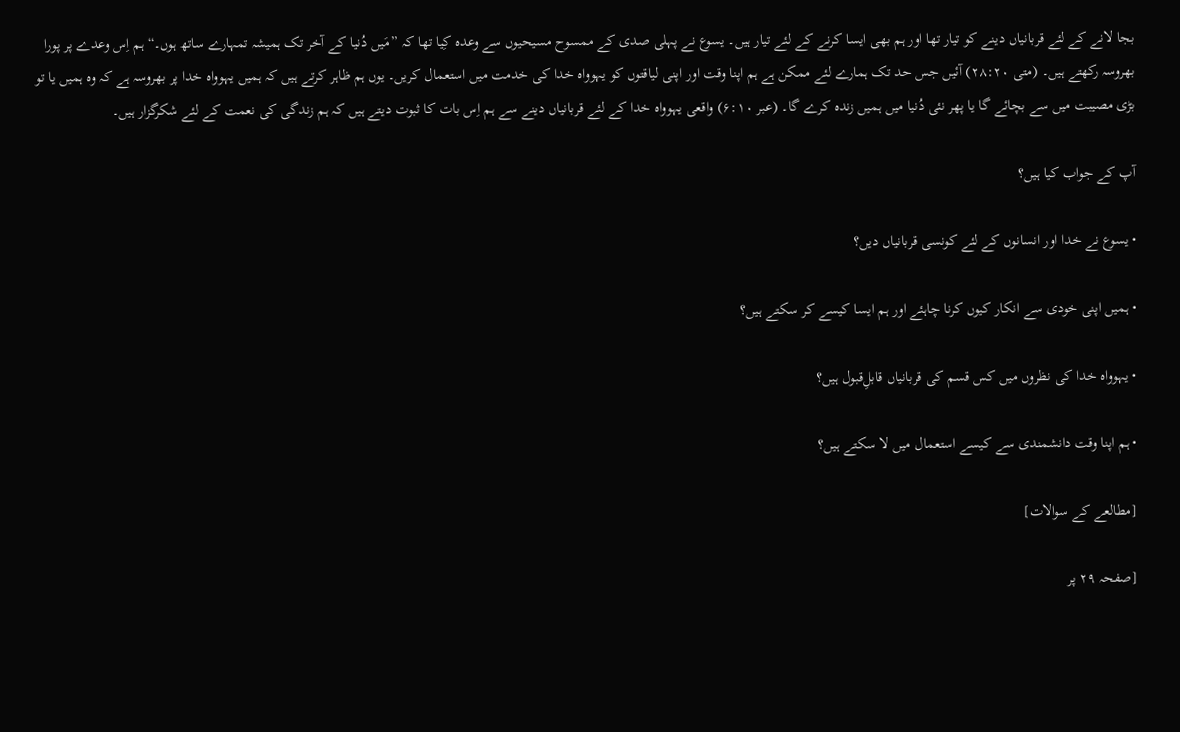بجا لانے کے لئے قربانیاں دینے کو تیار تھا اور ہم بھی ایسا کرنے کے لئے تیار ہیں۔ یسوع نے پہلی صدی کے ممسوح مسیحیوں سے وعدہ کِیا تھا کہ ”مَیں دُنیا کے آخر تک ہمیشہ تمہارے ساتھ ہوں۔“ ہم اِس وعدے پر پورا بھروسہ رکھتے ہیں۔ (متی ۲۸:۲۰) آئیں جس حد تک ہمارے لئے ممکن ہے ہم اپنا وقت اور اپنی لیاقتوں کو یہوواہ خدا کی خدمت میں استعمال کریں۔ یوں ہم ظاہر کرتے ہیں کہ ہمیں یہوواہ خدا پر بھروسہ ہے کہ وہ ہمیں یا تو بڑی مصیبت میں سے بچائے گا یا پھر نئی دُنیا میں ہمیں زندہ کرے گا۔ (عبر ۶:۱۰) واقعی یہوواہ خدا کے لئے قربانیاں دینے سے ہم اِس بات کا ثبوت دیتے ہیں کہ ہم زندگی کی نعمت کے لئے شکرگزار ہیں۔

آپ کے جواب کیا ہیں؟

• یسوع نے خدا اور انسانوں کے لئے کونسی قربانیاں دیں؟

• ہمیں اپنی خودی سے انکار کیوں کرنا چاہئے اور ہم ایسا کیسے کر سکتے ہیں؟

• یہوواہ خدا کی نظروں میں کس قسم کی قربانیاں قابلِ‌قبول ہیں؟

• ہم اپنا وقت دانشمندی سے کیسے استعمال میں لا سکتے ہیں؟

[مطالعے کے سوالات]

[صفحہ ۲۹ پر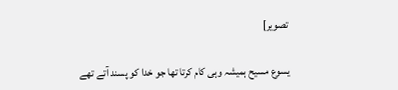تصویر]

یسوع مسیح ہمیشہ وہی کام کرتا تھا جو خدا کو پسند آتے تھے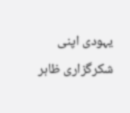یہودی اپنی شکرگزاری ظاہر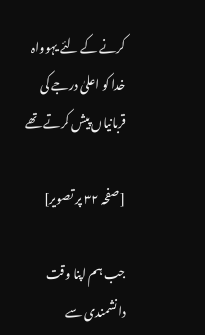کرنے کے لئے یہوواہ خدا کو اعلیٰ درجے کی قربانیاں پیش کرتے تھے

[صفحہ ۳۲ پر تصویر]

جب ہم اپنا وقت دانشمندی سے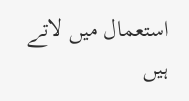استعمال میں لاتے ہیں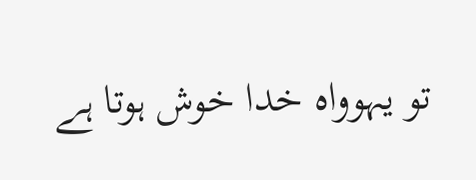تو یہوواہ خدا خوش ہوتا ہے